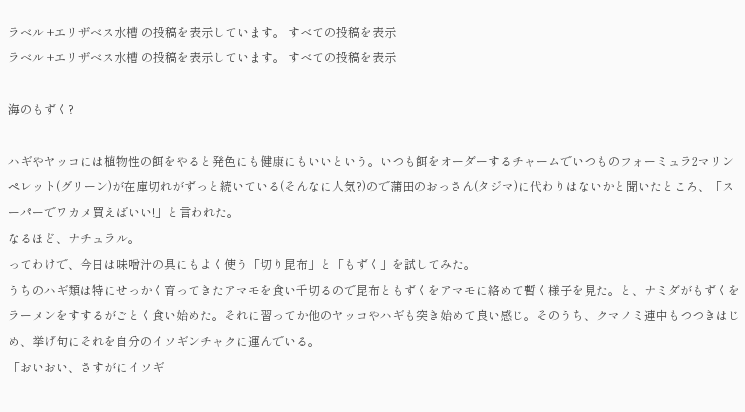ラベル +エリザベス水槽 の投稿を表示しています。 すべての投稿を表示
ラベル +エリザベス水槽 の投稿を表示しています。 すべての投稿を表示

海のもずく?

ハギやヤッコには植物性の餌をやると発色にも健康にもいいという。いつも餌をオーダーするチャームでいつものフォーミュラ2マリンペレット(グリーン)が在庫切れがずっと続いている(そんなに人気?)ので蒲田のおっさん(タジマ)に代わりはないかと聞いたところ、「スーパーでワカメ買えばいい!」と言われた。
なるほど、ナチュラル。
ってわけで、今日は味噌汁の具にもよく使う「切り昆布」と「もずく」を試してみた。
うちのハギ類は特にせっかく育ってきたアマモを食い千切るので昆布ともずくをアマモに絡めて暫く様子を見た。と、ナミダがもずくをラーメンをすするがごとく食い始めた。それに習ってか他のヤッコやハギも突き始めて良い感じ。そのうち、クマノミ連中もつつきはじめ、挙げ句にそれを自分のイソギンチャクに運んでいる。
「おいおい、さすがにイソギ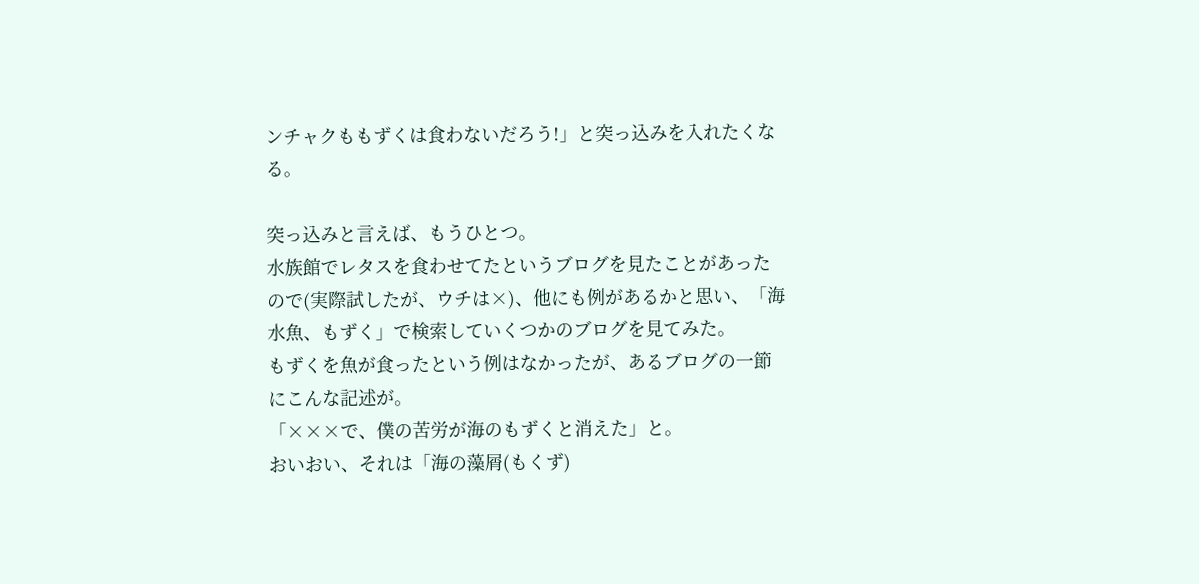ンチャクももずくは食わないだろう!」と突っ込みを入れたくなる。

突っ込みと言えば、もうひとつ。
水族館でレタスを食わせてたというブログを見たことがあったので(実際試したが、ウチは×)、他にも例があるかと思い、「海水魚、もずく」で検索していくつかのブログを見てみた。
もずくを魚が食ったという例はなかったが、あるブログの一節にこんな記述が。
「×××で、僕の苦労が海のもずくと消えた」と。
おいおい、それは「海の藻屑(もくず)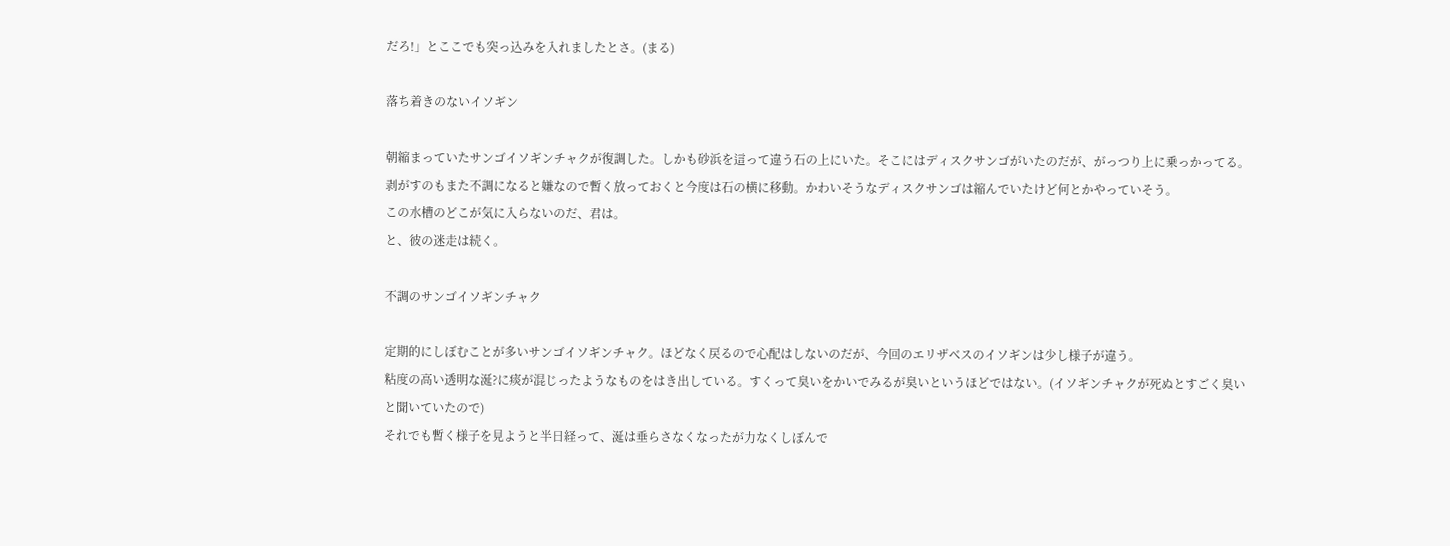だろ!」とここでも突っ込みを入れましたとさ。(まる)

落ち着きのないイソギン

朝縮まっていたサンゴイソギンチャクが復調した。しかも砂浜を這って違う石の上にいた。そこにはディスクサンゴがいたのだが、がっつり上に乗っかってる。剥がすのもまた不調になると嫌なので暫く放っておくと今度は石の横に移動。かわいそうなディスクサンゴは縮んでいたけど何とかやっていそう。
この水槽のどこが気に入らないのだ、君は。
と、彼の迷走は続く。

不調のサンゴイソギンチャク

定期的にしぼむことが多いサンゴイソギンチャク。ほどなく戻るので心配はしないのだが、今回のエリザベスのイソギンは少し様子が違う。
粘度の高い透明な涎?に痰が混じったようなものをはき出している。すくって臭いをかいでみるが臭いというほどではない。(イソギンチャクが死ぬとすごく臭いと聞いていたので)
それでも暫く様子を見ようと半日経って、涎は垂らさなくなったが力なくしぼんで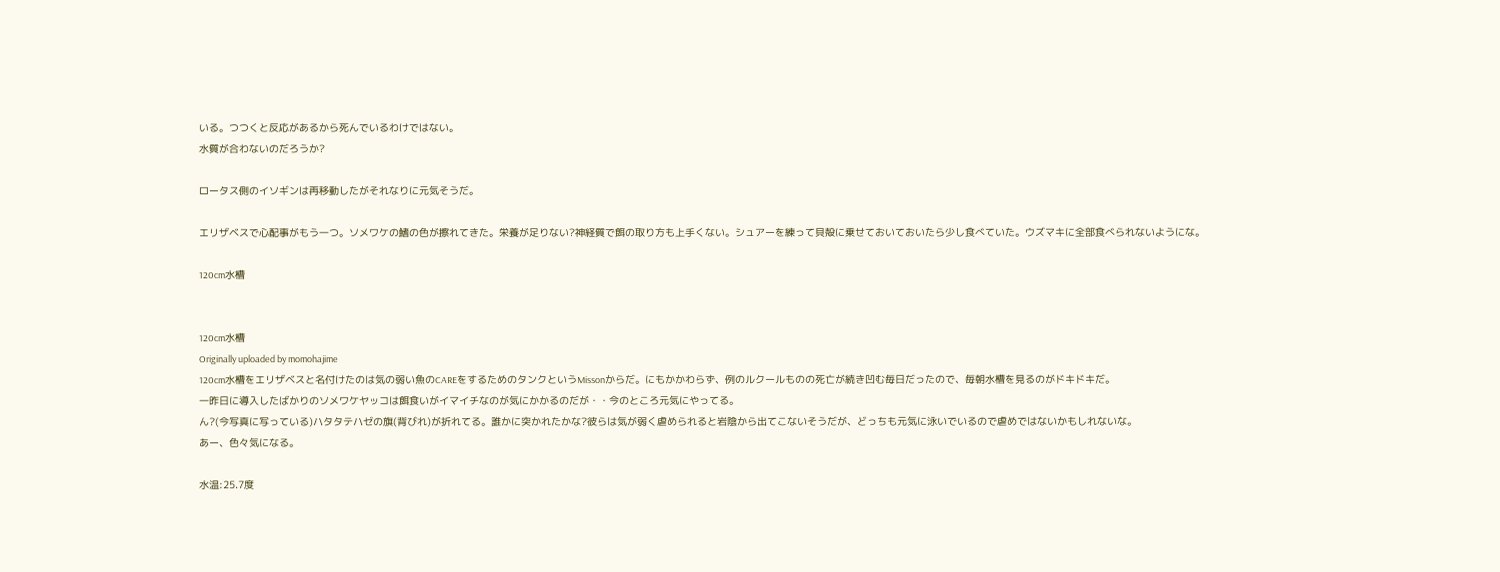いる。つつくと反応があるから死んでいるわけではない。
水質が合わないのだろうか?

ロータス側のイソギンは再移動したがそれなりに元気そうだ。

エリザベスで心配事がもう一つ。ソメワケの鰭の色が擦れてきた。栄養が足りない?神経質で餌の取り方も上手くない。シュアーを練って貝殻に乗せておいておいたら少し食べていた。ウズマキに全部食べられないようにな。

120cm水槽


120cm水槽
Originally uploaded by momohajime
120cm水槽をエリザベスと名付けたのは気の弱い魚のCAREをするためのタンクというMissonからだ。にもかかわらず、例のルクールものの死亡が続き凹む毎日だったので、毎朝水槽を見るのがドキドキだ。
一昨日に導入したばかりのソメワケヤッコは餌食いがイマイチなのが気にかかるのだが・・今のところ元気にやってる。
ん?(今写真に写っている)ハタタテハゼの旗(背びれ)が折れてる。誰かに突かれたかな?彼らは気が弱く虐められると岩陰から出てこないそうだが、どっちも元気に泳いでいるので虐めではないかもしれないな。
あー、色々気になる。

水温:25.7度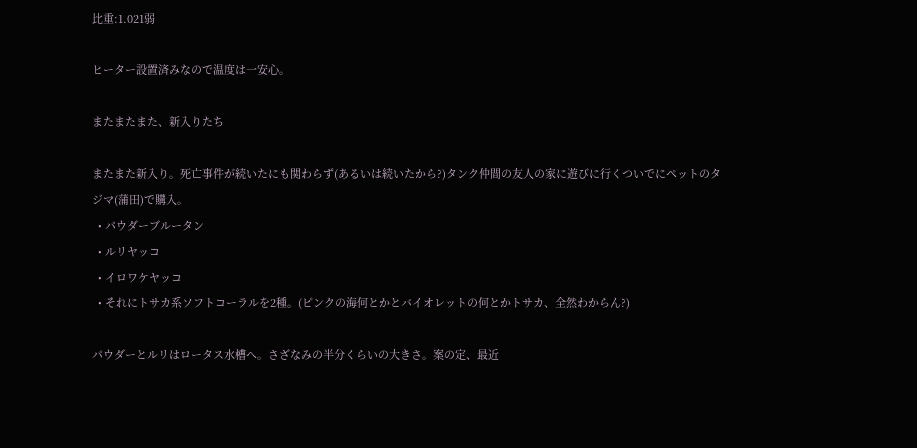比重:1.021弱

ヒーター設置済みなので温度は一安心。

またまたまた、新入りたち

またまた新入り。死亡事件が続いたにも関わらず(あるいは続いたから?)タンク仲間の友人の家に遊びに行くついでにペットのタジマ(蒲田)で購入。
  • パウダーブルータン
  • ルリヤッコ
  • イロワケヤッコ
  • それにトサカ系ソフトコーラルを2種。(ピンクの海何とかとバイオレットの何とかトサカ、全然わからん?)

パウダーとルリはロータス水槽へ。さざなみの半分くらいの大きさ。案の定、最近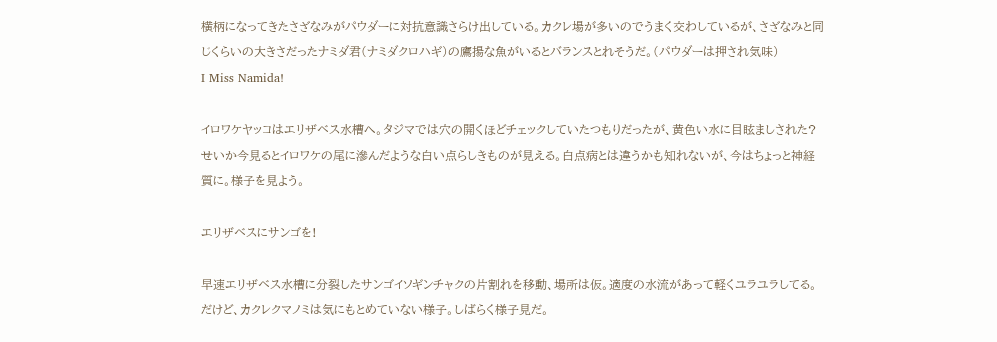横柄になってきたさざなみがパウダーに対抗意識さらけ出している。カクレ場が多いのでうまく交わしているが、さざなみと同じくらいの大きさだったナミダ君(ナミダクロハギ)の鷹揚な魚がいるとバランスとれそうだ。(パウダーは押され気味)
I Miss Namida!

イロワケヤッコはエリザベス水槽へ。タジマでは穴の開くほどチェックしていたつもりだったが、黄色い水に目眩ましされた?せいか今見るとイロワケの尾に滲んだような白い点らしきものが見える。白点病とは違うかも知れないが、今はちょっと神経質に。様子を見よう。

エリザベスにサンゴを!

早速エリザベス水槽に分裂したサンゴイソギンチャクの片割れを移動、場所は仮。適度の水流があって軽くユラユラしてる。だけど、カクレクマノミは気にもとめていない様子。しばらく様子見だ。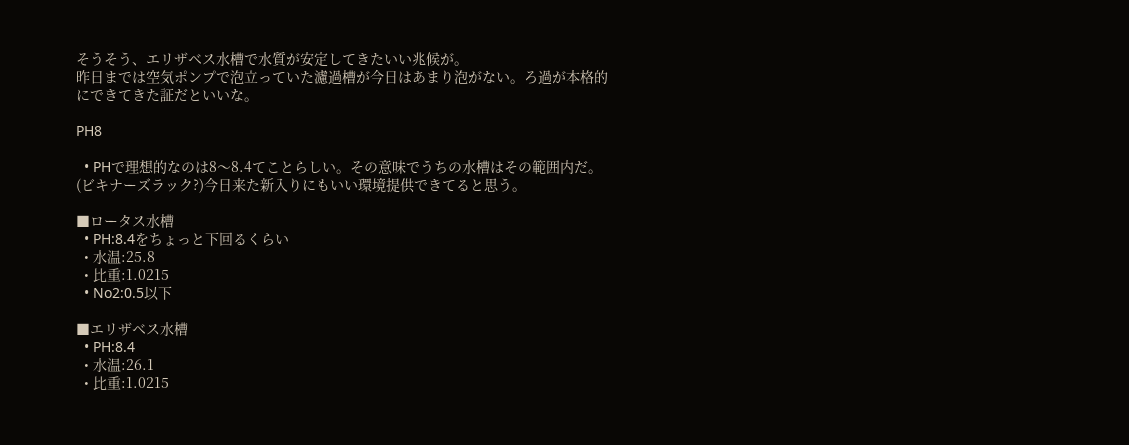そうそう、エリザベス水槽で水質が安定してきたいい兆候が。
昨日までは空気ポンプで泡立っていた濾過槽が今日はあまり泡がない。ろ過が本格的にできてきた証だといいな。

PH8

  • PHで理想的なのは8〜8.4てことらしい。その意味でうちの水槽はその範囲内だ。(ビキナーズラック?)今日来た新入りにもいい環境提供できてると思う。

■ロータス水槽
  • PH:8.4をちょっと下回るくらい
  • 水温:25.8
  • 比重:1.0215
  • No2:0.5以下

■エリザベス水槽
  • PH:8.4
  • 水温:26.1
  • 比重:1.0215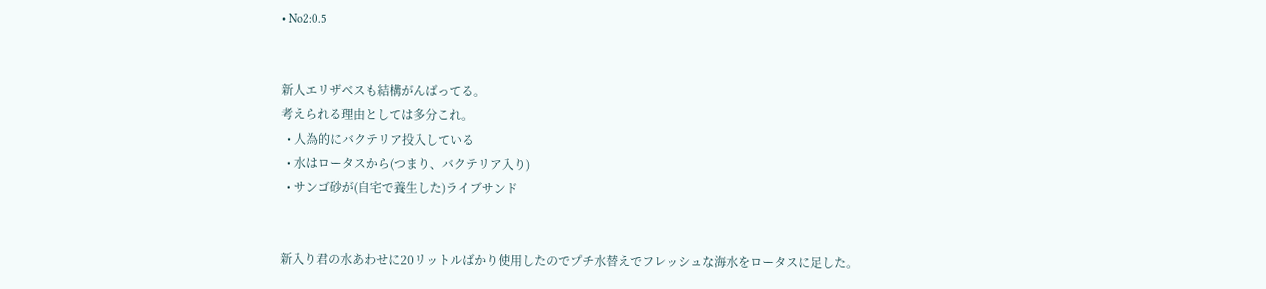• No2:0.5


新人エリザベスも結構がんばってる。
考えられる理由としては多分これ。
  • 人為的にバクテリア投入している
  • 水はロータスから(つまり、バクテリア入り)
  • サンゴ砂が(自宅で養生した)ライブサンド


新入り君の水あわせに20リットルばかり使用したのでプチ水替えでフレッシュな海水をロータスに足した。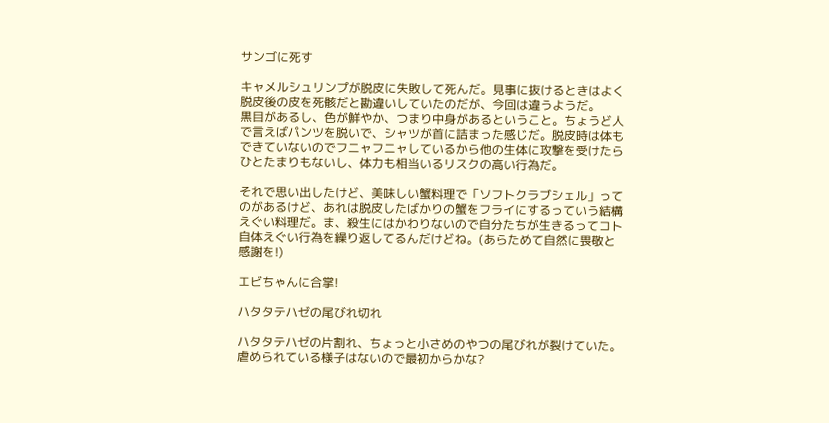サンゴに死す

キャメルシュリンプが脱皮に失敗して死んだ。見事に抜けるときはよく脱皮後の皮を死骸だと勘違いしていたのだが、今回は違うようだ。
黒目があるし、色が鮮やか、つまり中身があるということ。ちょうど人で言えばパンツを脱いで、シャツが首に詰まった感じだ。脱皮時は体もできていないのでフニャフニャしているから他の生体に攻撃を受けたらひとたまりもないし、体力も相当いるリスクの高い行為だ。

それで思い出したけど、美味しい蟹料理で「ソフトクラブシェル」ってのがあるけど、あれは脱皮したばかりの蟹をフライにするっていう結構えぐい料理だ。ま、殺生にはかわりないので自分たちが生きるってコト自体えぐい行為を繰り返してるんだけどね。(あらためて自然に畏敬と感謝を!)

エビちゃんに合掌!

ハタタテハゼの尾びれ切れ

ハタタテハゼの片割れ、ちょっと小さめのやつの尾びれが裂けていた。虐められている様子はないので最初からかな?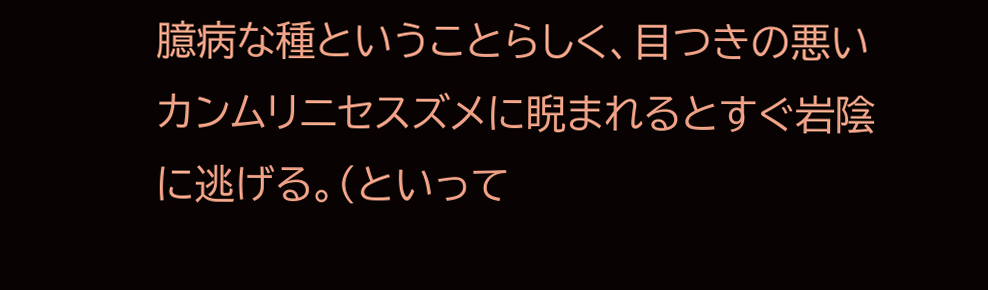臆病な種ということらしく、目つきの悪いカンムリニセスズメに睨まれるとすぐ岩陰に逃げる。(といって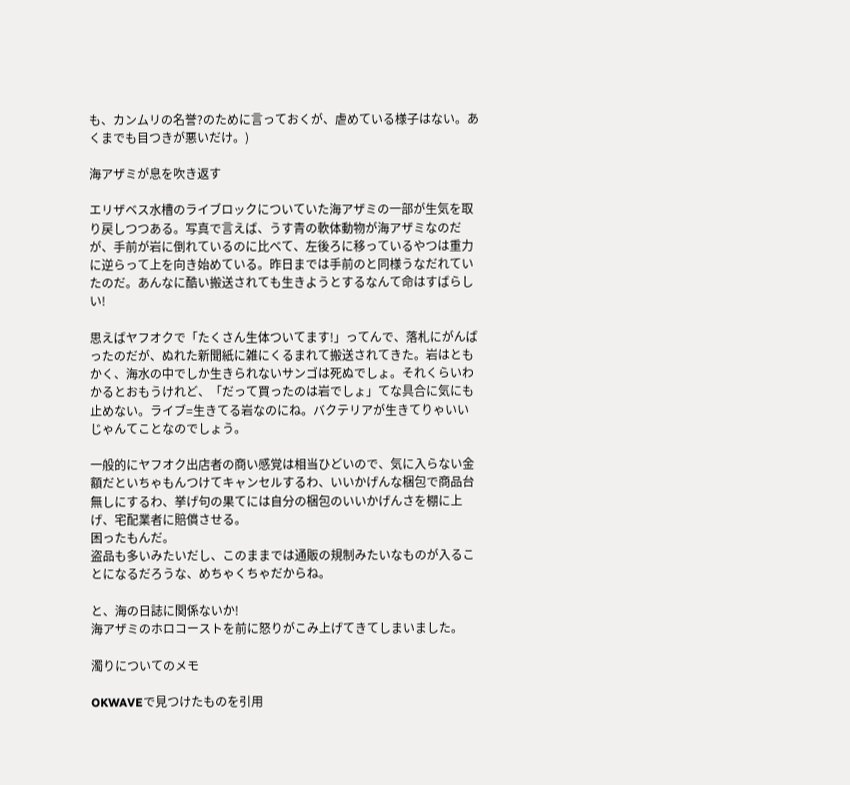も、カンムリの名誉?のために言っておくが、虐めている様子はない。あくまでも目つきが悪いだけ。)

海アザミが息を吹き返す

エリザベス水槽のライブロックについていた海アザミの一部が生気を取り戻しつつある。写真で言えば、うす青の軟体動物が海アザミなのだが、手前が岩に倒れているのに比べて、左後ろに移っているやつは重力に逆らって上を向き始めている。昨日までは手前のと同様うなだれていたのだ。あんなに酷い搬送されても生きようとするなんて命はすばらしい!

思えばヤフオクで「たくさん生体ついてます!」ってんで、落札にがんばったのだが、ぬれた新聞紙に雑にくるまれて搬送されてきた。岩はともかく、海水の中でしか生きられないサンゴは死ぬでしょ。それくらいわかるとおもうけれど、「だって買ったのは岩でしょ」てな具合に気にも止めない。ライブ=生きてる岩なのにね。バクテリアが生きてりゃいいじゃんてことなのでしょう。

一般的にヤフオク出店者の商い感覚は相当ひどいので、気に入らない金額だといちゃもんつけてキャンセルするわ、いいかげんな梱包で商品台無しにするわ、挙げ句の果てには自分の梱包のいいかげんさを棚に上げ、宅配業者に賠償させる。
困ったもんだ。
盗品も多いみたいだし、このままでは通販の規制みたいなものが入ることになるだろうな、めちゃくちゃだからね。

と、海の日誌に関係ないか!
海アザミのホロコーストを前に怒りがこみ上げてきてしまいました。

濁りについてのメモ

OKWAVEで見つけたものを引用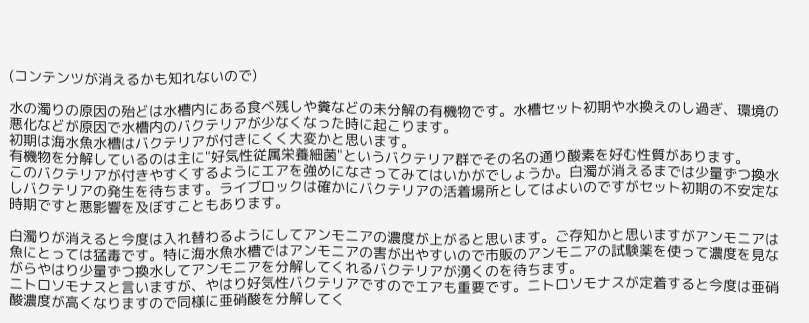(コンテンツが消えるかも知れないので)

水の濁りの原因の殆どは水槽内にある食べ残しや糞などの未分解の有機物です。水槽セット初期や水換えのし過ぎ、環境の悪化などが原因で水槽内のバクテリアが少なくなった時に起こります。
初期は海水魚水槽はバクテリアが付きにくく大変かと思います。
有機物を分解しているのは主に"好気性従属栄養細菌"というバクテリア群でその名の通り酸素を好む性質があります。
このバクテリアが付きやすくするようにエアを強めになさってみてはいかがでしょうか。白濁が消えるまでは少量ずつ換水しバクテリアの発生を待ちます。ライブロックは確かにバクテリアの活着場所としてはよいのですがセット初期の不安定な時期ですと悪影響を及ぼすこともあります。

白濁りが消えると今度は入れ替わるようにしてアンモニアの濃度が上がると思います。ご存知かと思いますがアンモニアは魚にとっては猛毒です。特に海水魚水槽ではアンモニアの害が出やすいので市販のアンモニアの試験薬を使って濃度を見ながらやはり少量ずつ換水してアンモニアを分解してくれるバクテリアが湧くのを待ちます。
ニトロソモナスと言いますが、やはり好気性バクテリアですのでエアも重要です。ニトロソモナスが定着すると今度は亜硝酸濃度が高くなりますので同様に亜硝酸を分解してく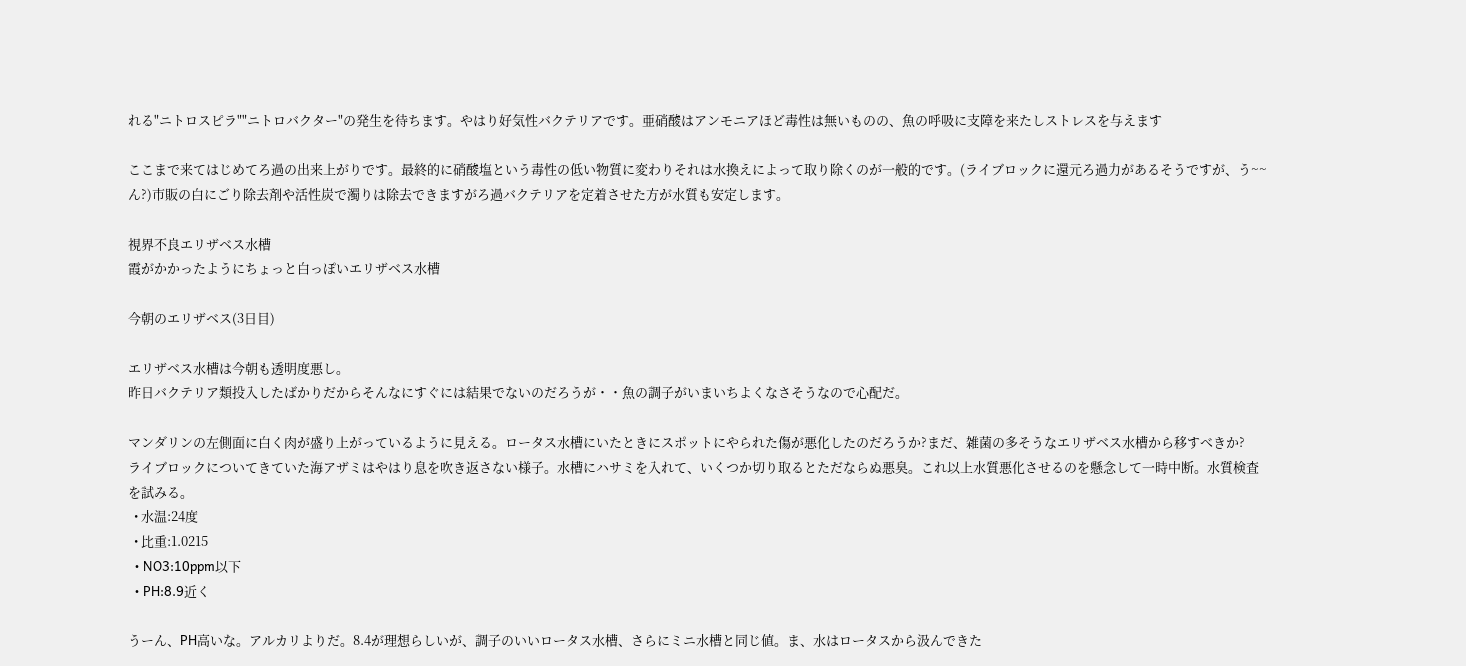れる"ニトロスピラ""ニトロバクター"の発生を待ちます。やはり好気性バクテリアです。亜硝酸はアンモニアほど毒性は無いものの、魚の呼吸に支障を来たしストレスを与えます

ここまで来てはじめてろ過の出来上がりです。最終的に硝酸塩という毒性の低い物質に変わりそれは水換えによって取り除くのが一般的です。(ライブロックに還元ろ過力があるそうですが、う~~ん?)市販の白にごり除去剤や活性炭で濁りは除去できますがろ過バクテリアを定着させた方が水質も安定します。

視界不良エリザベス水槽
霞がかかったようにちょっと白っぽいエリザベス水槽

今朝のエリザベス(3日目)

エリザベス水槽は今朝も透明度悪し。
昨日バクテリア類投入したばかりだからそんなにすぐには結果でないのだろうが・・魚の調子がいまいちよくなさそうなので心配だ。

マンダリンの左側面に白く肉が盛り上がっているように見える。ロータス水槽にいたときにスポットにやられた傷が悪化したのだろうか?まだ、雑菌の多そうなエリザベス水槽から移すべきか?
ライブロックについてきていた海アザミはやはり息を吹き返さない様子。水槽にハサミを入れて、いくつか切り取るとただならぬ悪臭。これ以上水質悪化させるのを懸念して一時中断。水質検査を試みる。
  • 水温:24度
  • 比重:1.0215
  • NO3:10ppm以下
  • PH:8.9近く

うーん、PH高いな。アルカリよりだ。8.4が理想らしいが、調子のいいロータス水槽、さらにミニ水槽と同じ値。ま、水はロータスから汲んできた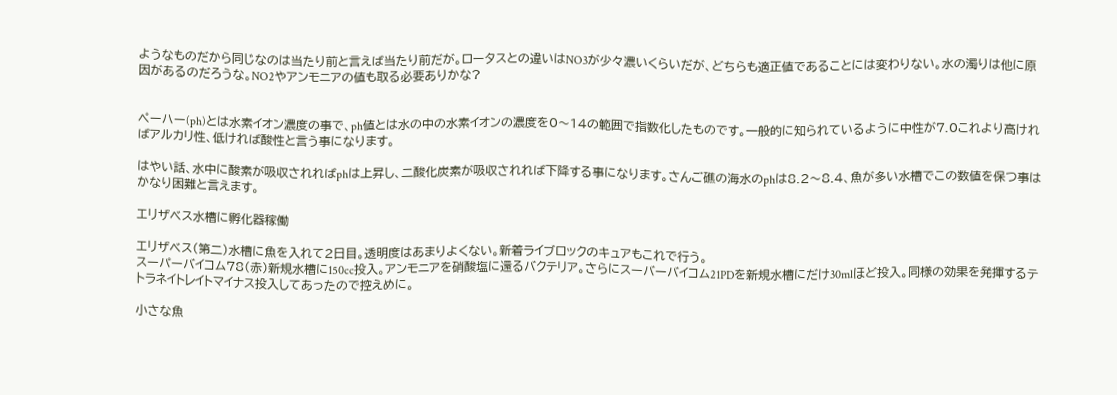ようなものだから同じなのは当たり前と言えば当たり前だが。ロータスとの違いはNO3が少々濃いくらいだが、どちらも適正値であることには変わりない。水の濁りは他に原因があるのだろうな。NO2やアンモニアの値も取る必要ありかな?


ペーハー(ph)とは水素イオン濃度の事で、ph値とは水の中の水素イオンの濃度を0〜14の範囲で指数化したものです。一般的に知られているように中性が7.0これより高ければアルカリ性、低ければ酸性と言う事になります。

はやい話、水中に酸素が吸収されればphは上昇し、二酸化炭素が吸収されれば下降する事になります。さんご礁の海水のphは8.2〜8.4、魚が多い水槽でこの数値を保つ事はかなり困難と言えます。

エリザベス水槽に孵化器稼働

エリザベス(第二)水槽に魚を入れて2日目。透明度はあまりよくない。新着ライブロックのキュアもこれで行う。
スーパーバイコム78(赤)新規水槽に150cc投入。アンモニアを硝酸塩に還るバクテリア。さらにスーバーバイコム21PDを新規水槽にだけ30mlほど投入。同様の効果を発揮するテトラネイトレイトマイナス投入してあったので控えめに。

小さな魚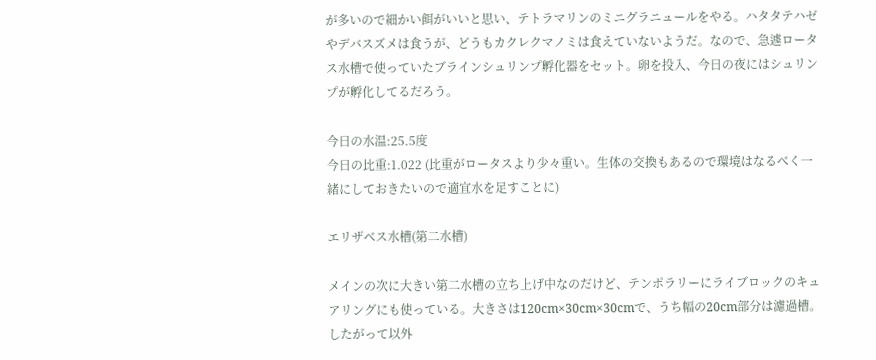が多いので細かい餌がいいと思い、テトラマリンのミニグラニュールをやる。ハタタテハゼやデバスズメは食うが、どうもカクレクマノミは食えていないようだ。なので、急遽ロータス水槽で使っていたブラインシュリンプ孵化器をセット。卵を投入、今日の夜にはシュリンプが孵化してるだろう。

今日の水温:25.5度
今日の比重:1.022 (比重がロータスより少々重い。生体の交換もあるので環境はなるべく一緒にしておきたいので適宜水を足すことに)

エリザベス水槽(第二水槽)

メインの次に大きい第二水槽の立ち上げ中なのだけど、テンポラリーにライブロックのキュアリングにも使っている。大きさは120cm×30cm×30cmで、うち幅の20cm部分は濾過槽。したがって以外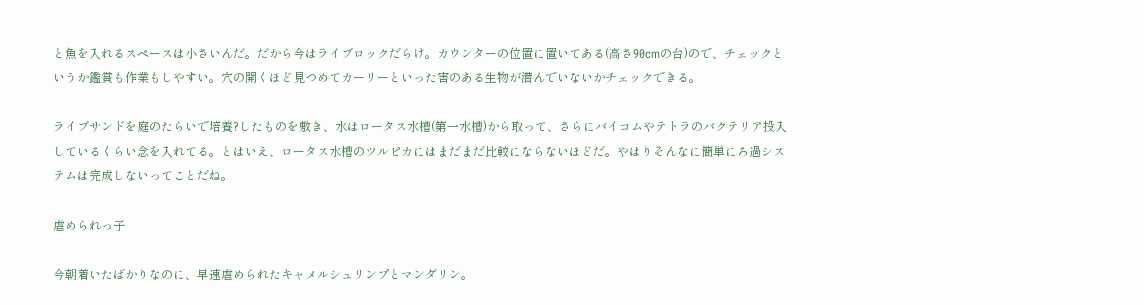と魚を入れるスペースは小さいんだ。だから今はライブロックだらけ。カウンターの位置に置いてある(高さ90cmの台)ので、チェックというか鑑賞も作業もしやすい。穴の開くほど見つめてカーリーといった害のある生物が潜んでいないかチェックできる。

ライブサンドを庭のたらいで培養?したものを敷き、水はロータス水槽(第一水槽)から取って、さらにバイコムやテトラのバクテリア投入しているくらい念を入れてる。とはいえ、ロータス水槽のツルピカにはまだまだ比較にならないほどだ。やはりそんなに簡単にろ過システムは完成しないってことだね。

虐められっ子

今朝着いたばかりなのに、早速虐められたキャメルシュリンプとマンダリン。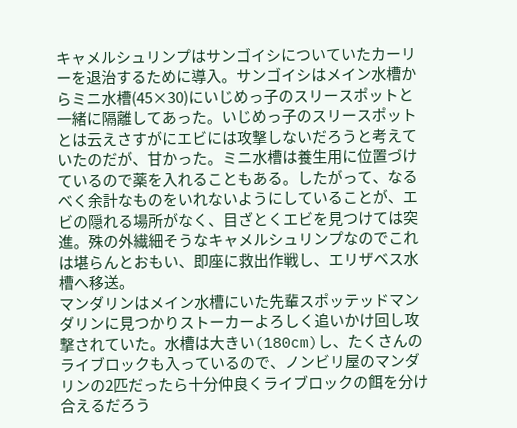キャメルシュリンプはサンゴイシについていたカーリーを退治するために導入。サンゴイシはメイン水槽からミニ水槽(45×30)にいじめっ子のスリースポットと一緒に隔離してあった。いじめっ子のスリースポットとは云えさすがにエビには攻撃しないだろうと考えていたのだが、甘かった。ミニ水槽は養生用に位置づけているので薬を入れることもある。したがって、なるべく余計なものをいれないようにしていることが、エビの隠れる場所がなく、目ざとくエビを見つけては突進。殊の外繊細そうなキャメルシュリンプなのでこれは堪らんとおもい、即座に救出作戦し、エリザベス水槽へ移送。
マンダリンはメイン水槽にいた先輩スポッテッドマンダリンに見つかりストーカーよろしく追いかけ回し攻撃されていた。水槽は大きい(180cm)し、たくさんのライブロックも入っているので、ノンビリ屋のマンダリンの2匹だったら十分仲良くライブロックの餌を分け合えるだろう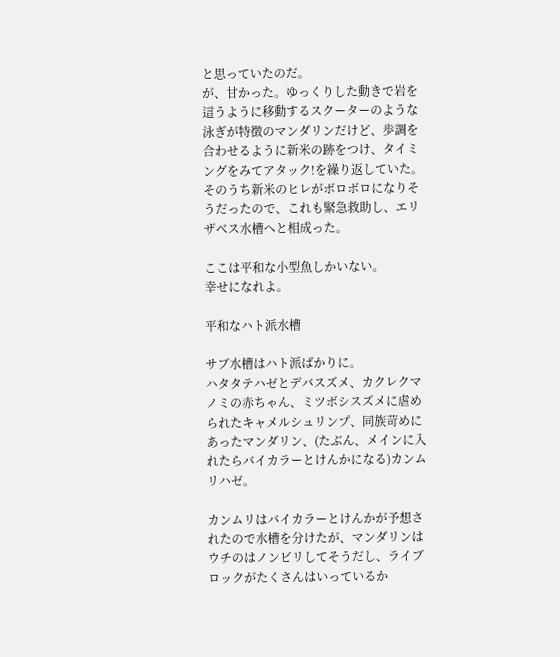と思っていたのだ。
が、甘かった。ゆっくりした動きで岩を這うように移動するスクーターのような泳ぎが特徴のマンダリンだけど、歩調を合わせるように新米の跡をつけ、タイミングをみてアタック!を繰り返していた。そのうち新米のヒレがボロボロになりそうだったので、これも緊急救助し、エリザベス水槽へと相成った。

ここは平和な小型魚しかいない。
幸せになれよ。

平和なハト派水槽

サブ水槽はハト派ばかりに。
ハタタテハゼとデバスズメ、カクレクマノミの赤ちゃん、ミツボシスズメに虐められたキャメルシュリンプ、同族苛めにあったマンダリン、(たぶん、メインに入れたらバイカラーとけんかになる)カンムリハゼ。

カンムリはバイカラーとけんかが予想されたので水槽を分けたが、マンダリンはウチのはノンビリしてそうだし、ライブロックがたくさんはいっているか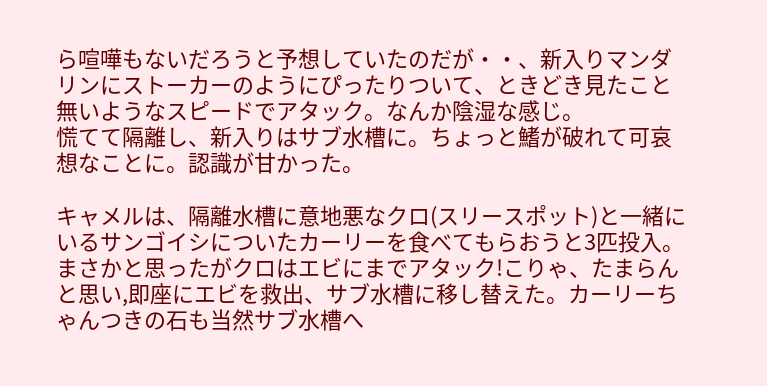ら喧嘩もないだろうと予想していたのだが・・、新入りマンダリンにストーカーのようにぴったりついて、ときどき見たこと無いようなスピードでアタック。なんか陰湿な感じ。
慌てて隔離し、新入りはサブ水槽に。ちょっと鰭が破れて可哀想なことに。認識が甘かった。

キャメルは、隔離水槽に意地悪なクロ(スリースポット)と一緒にいるサンゴイシについたカーリーを食べてもらおうと3匹投入。まさかと思ったがクロはエビにまでアタック!こりゃ、たまらんと思い,即座にエビを救出、サブ水槽に移し替えた。カーリーちゃんつきの石も当然サブ水槽へ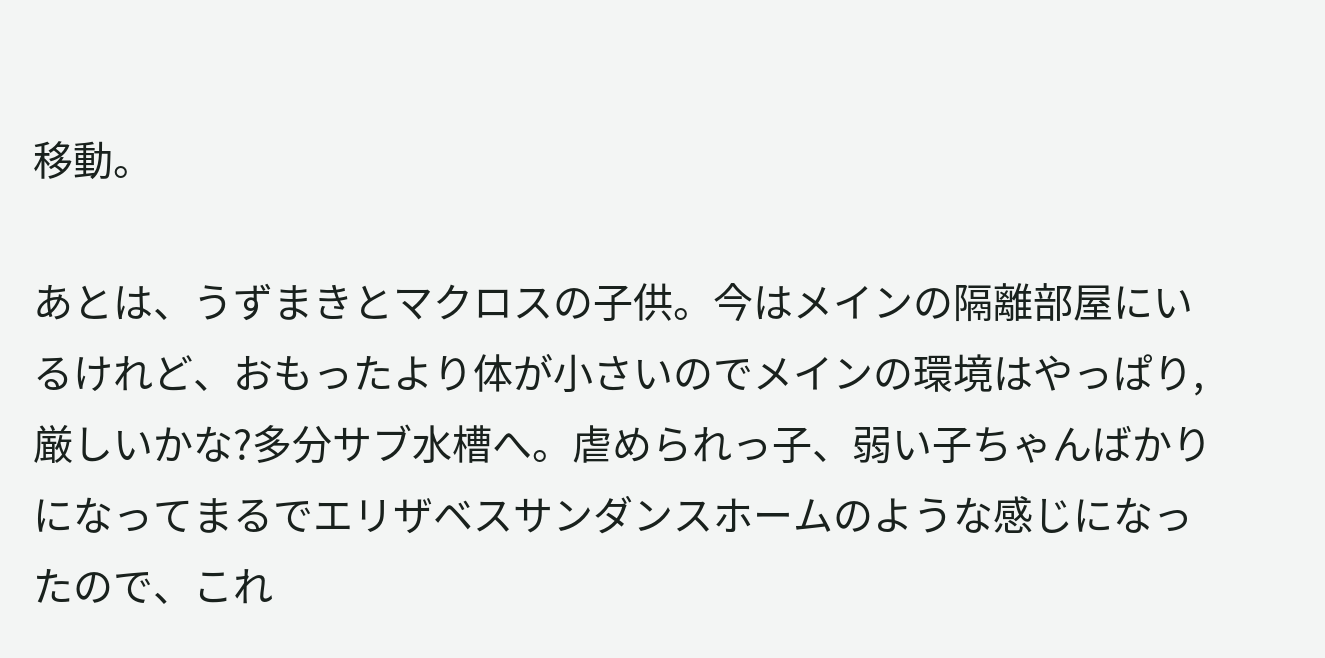移動。

あとは、うずまきとマクロスの子供。今はメインの隔離部屋にいるけれど、おもったより体が小さいのでメインの環境はやっぱり,厳しいかな?多分サブ水槽へ。虐められっ子、弱い子ちゃんばかりになってまるでエリザベスサンダンスホームのような感じになったので、これ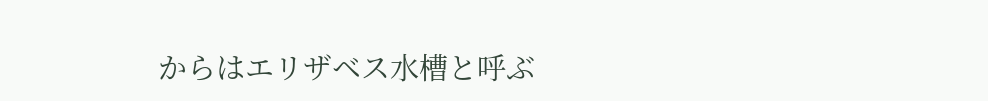からはエリザベス水槽と呼ぶ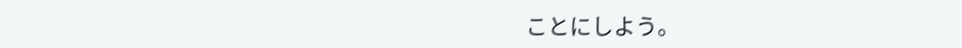ことにしよう。